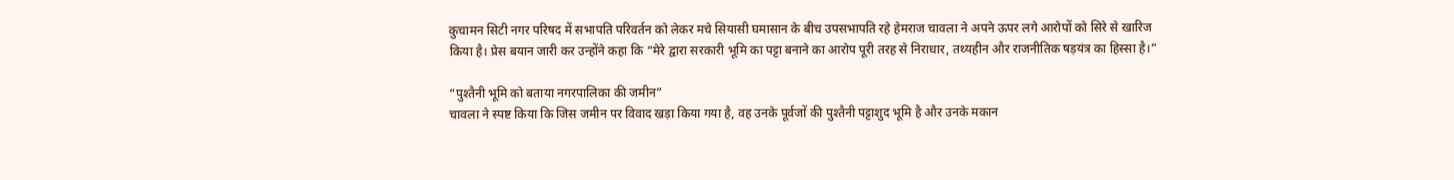कुचामन सिटी नगर परिषद में सभापति परिवर्तन को लेकर मचे सियासी घमासान के बीच उपसभापति रहे हेमराज चावला ने अपने ऊपर लगे आरोपों को सिरे से खारिज किया है। प्रेस बयान जारी कर उन्होंने कहा कि “मेरे द्वारा सरकारी भूमि का पट्टा बनाने का आरोप पूरी तरह से निराधार, तथ्यहीन और राजनीतिक षड़यंत्र का हिस्सा है।”

“पुश्तैनी भूमि को बताया नगरपालिका की जमीन”
चावला ने स्पष्ट किया कि जिस जमीन पर विवाद खड़ा किया गया है, वह उनके पूर्वजों की पुश्तैनी पट्टाशुद भूमि है और उनके मकान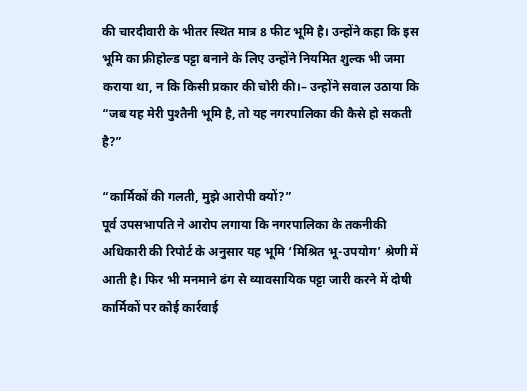की चारदीवारी के भीतर स्थित मात्र 8 फीट भूमि है। उन्होंने कहा कि इस भूमि का फ्रीहोल्ड पट्टा बनाने के लिए उन्होंने नियमित शुल्क भी जमा कराया था, न कि किसी प्रकार की चोरी की।– उन्होंने सवाल उठाया कि “जब यह मेरी पुश्तैनी भूमि है, तो यह नगरपालिका की कैसे हो सकती है?”

“कार्मिकों की गलती, मुझे आरोपी क्यों?”
पूर्व उपसभापति ने आरोप लगाया कि नगरपालिका के तकनीकी अधिकारी की रिपोर्ट के अनुसार यह भूमि ‘मिश्रित भू-उपयोग’ श्रेणी में आती है। फिर भी मनमाने ढंग से व्यावसायिक पट्टा जारी करने में दोषी कार्मिकों पर कोई कार्रवाई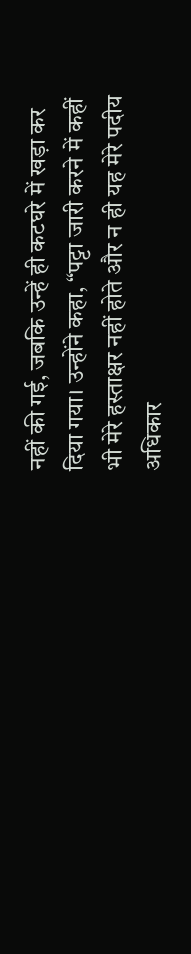नहीं की गई, जबकि उन्हें ही कटघरे में खड़ा कर दिया गया। उन्होंने कहा, “पट्टा जारी करने में कहीं भी मेरे हस्ताक्षर नहीं होते और न ही यह मेरे पदीय अधिकार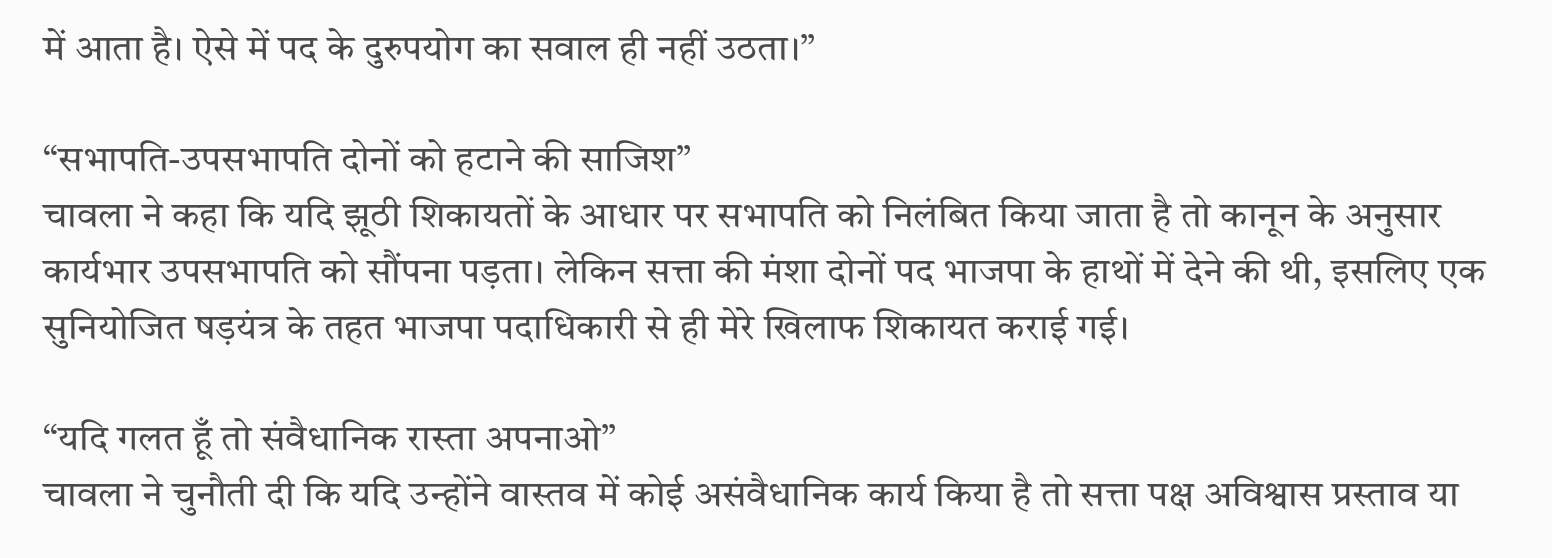में आता है। ऐसे में पद के दुरुपयोग का सवाल ही नहीं उठता।”

“सभापति-उपसभापति दोनों को हटाने की साजिश”
चावला ने कहा कि यदि झूठी शिकायतों के आधार पर सभापति को निलंबित किया जाता है तो कानून के अनुसार कार्यभार उपसभापति को सौंपना पड़ता। लेकिन सत्ता की मंशा दोनों पद भाजपा के हाथों में देने की थी, इसलिए एक सुनियोजित षड़यंत्र के तहत भाजपा पदाधिकारी से ही मेरे खिलाफ शिकायत कराई गई।

“यदि गलत हूँ तो संवैधानिक रास्ता अपनाओ”
चावला ने चुनौती दी कि यदि उन्होंने वास्तव में कोई असंवैधानिक कार्य किया है तो सत्ता पक्ष अविश्वास प्रस्ताव या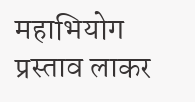महाभियोग प्रस्ताव लाकर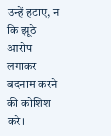उन्हें हटाए, न कि झूठे आरोप लगाकर बदनाम करने की कोशिश करे।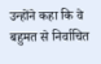उन्होंने कहा कि वे बहुमत से निर्वाचित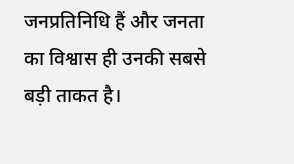जनप्रतिनिधि हैं और जनता का विश्वास ही उनकी सबसे बड़ी ताकत है।